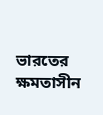ভারতের ক্ষমতাসীন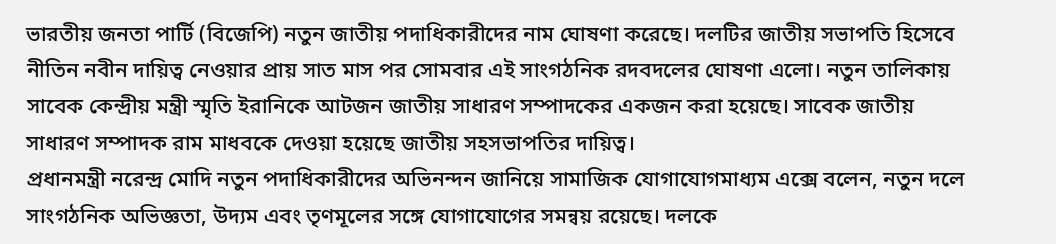ভারতীয় জনতা পার্টি (বিজেপি) নতুন জাতীয় পদাধিকারীদের নাম ঘোষণা করেছে। দলটির জাতীয় সভাপতি হিসেবে নীতিন নবীন দায়িত্ব নেওয়ার প্রায় সাত মাস পর সোমবার এই সাংগঠনিক রদবদলের ঘোষণা এলো। নতুন তালিকায় সাবেক কেন্দ্রীয় মন্ত্রী স্মৃতি ইরানিকে আটজন জাতীয় সাধারণ সম্পাদকের একজন করা হয়েছে। সাবেক জাতীয় সাধারণ সম্পাদক রাম মাধবকে দেওয়া হয়েছে জাতীয় সহসভাপতির দায়িত্ব।
প্রধানমন্ত্রী নরেন্দ্র মোদি নতুন পদাধিকারীদের অভিনন্দন জানিয়ে সামাজিক যোগাযোগমাধ্যম এক্সে বলেন, নতুন দলে সাংগঠনিক অভিজ্ঞতা, উদ্যম এবং তৃণমূলের সঙ্গে যোগাযোগের সমন্বয় রয়েছে। দলকে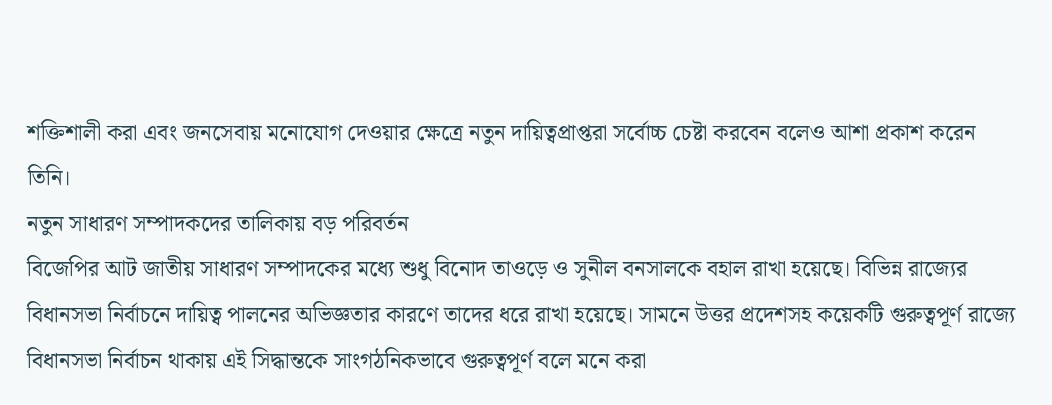শক্তিশালী করা এবং জনসেবায় মনোযোগ দেওয়ার ক্ষেত্রে নতুন দায়িত্বপ্রাপ্তরা সর্বোচ্চ চেষ্টা করবেন বলেও আশা প্রকাশ করেন তিনি।
নতুন সাধারণ সম্পাদকদের তালিকায় বড় পরিবর্তন
বিজেপির আট জাতীয় সাধারণ সম্পাদকের মধ্যে শুধু বিনোদ তাওড়ে ও সুনীল বনসালকে বহাল রাখা হয়েছে। বিভিন্ন রাজ্যের বিধানসভা নির্বাচনে দায়িত্ব পালনের অভিজ্ঞতার কারণে তাদের ধরে রাখা হয়েছে। সামনে উত্তর প্রদেশসহ কয়েকটি গুরুত্বপূর্ণ রাজ্যে বিধানসভা নির্বাচন থাকায় এই সিদ্ধান্তকে সাংগঠনিকভাবে গুরুত্বপূর্ণ বলে মনে করা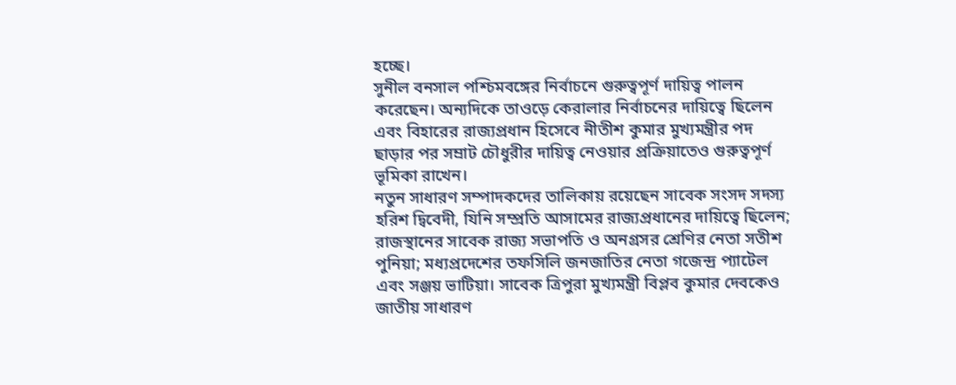হচ্ছে।
সুনীল বনসাল পশ্চিমবঙ্গের নির্বাচনে গুরুত্বপূর্ণ দায়িত্ব পালন করেছেন। অন্যদিকে তাওড়ে কেরালার নির্বাচনের দায়িত্বে ছিলেন এবং বিহারের রাজ্যপ্রধান হিসেবে নীতীশ কুমার মুখ্যমন্ত্রীর পদ ছাড়ার পর সম্রাট চৌধুরীর দায়িত্ব নেওয়ার প্রক্রিয়াতেও গুরুত্বপূর্ণ ভূমিকা রাখেন।
নতুন সাধারণ সম্পাদকদের তালিকায় রয়েছেন সাবেক সংসদ সদস্য হরিশ দ্বিবেদী, যিনি সম্প্রতি আসামের রাজ্যপ্রধানের দায়িত্বে ছিলেন; রাজস্থানের সাবেক রাজ্য সভাপতি ও অনগ্রসর শ্রেণির নেতা সতীশ পুনিয়া; মধ্যপ্রদেশের তফসিলি জনজাতির নেতা গজেন্দ্র প্যাটেল এবং সঞ্জয় ভাটিয়া। সাবেক ত্রিপুরা মুখ্যমন্ত্রী বিপ্লব কুমার দেবকেও জাতীয় সাধারণ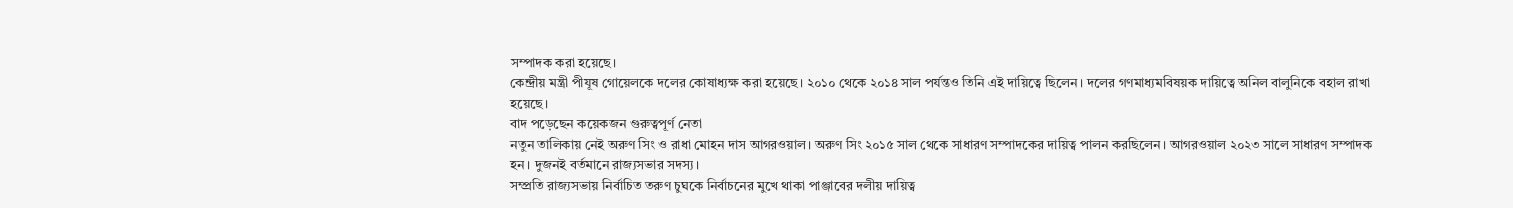সম্পাদক করা হয়েছে।
কেন্দ্রীয় মন্ত্রী পীযূষ গোয়েলকে দলের কোষাধ্যক্ষ করা হয়েছে। ২০১০ থেকে ২০১৪ সাল পর্যন্তও তিনি এই দায়িত্বে ছিলেন। দলের গণমাধ্যমবিষয়ক দায়িত্বে অনিল বালুনিকে বহাল রাখা হয়েছে।
বাদ পড়েছেন কয়েকজন গুরুত্বপূর্ণ নেতা
নতুন তালিকায় নেই অরুণ সিং ও রাধা মোহন দাস আগরওয়াল। অরুণ সিং ২০১৫ সাল থেকে সাধারণ সম্পাদকের দায়িত্ব পালন করছিলেন। আগরওয়াল ২০২৩ সালে সাধারণ সম্পাদক হন। দুজনই বর্তমানে রাজ্যসভার সদস্য।
সম্প্রতি রাজ্যসভায় নির্বাচিত তরুণ চুঘকে নির্বাচনের মুখে থাকা পাঞ্জাবের দলীয় দায়িত্ব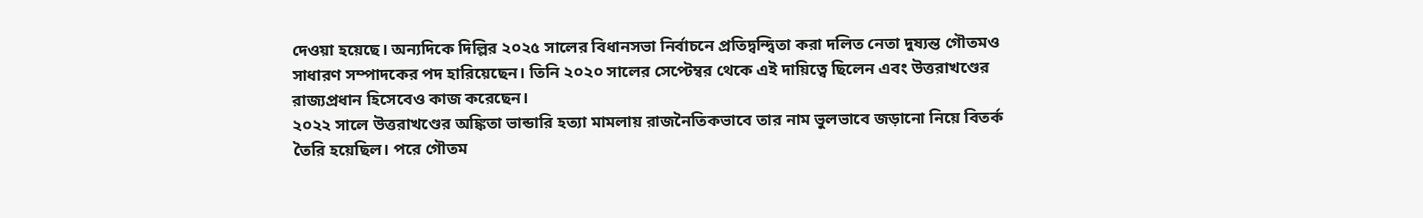দেওয়া হয়েছে। অন্যদিকে দিল্লির ২০২৫ সালের বিধানসভা নির্বাচনে প্রতিদ্বন্দ্বিতা করা দলিত নেতা দুষ্যন্ত গৌতমও সাধারণ সম্পাদকের পদ হারিয়েছেন। তিনি ২০২০ সালের সেপ্টেম্বর থেকে এই দায়িত্বে ছিলেন এবং উত্তরাখণ্ডের রাজ্যপ্রধান হিসেবেও কাজ করেছেন।
২০২২ সালে উত্তরাখণ্ডের অঙ্কিতা ভান্ডারি হত্যা মামলায় রাজনৈতিকভাবে তার নাম ভুলভাবে জড়ানো নিয়ে বিতর্ক তৈরি হয়েছিল। পরে গৌতম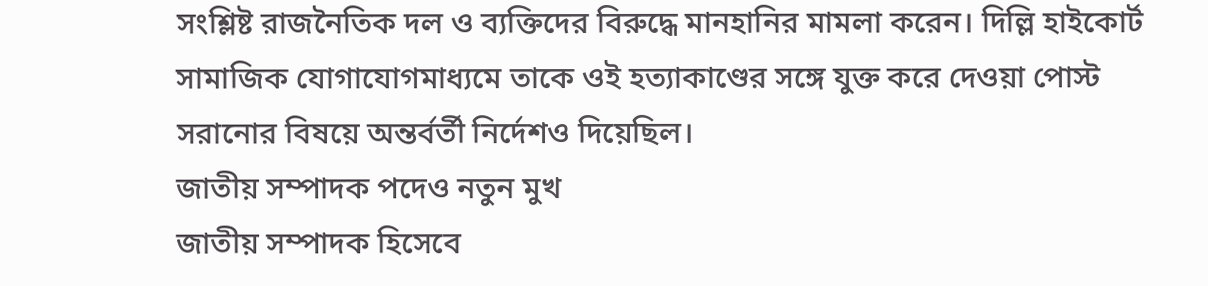সংশ্লিষ্ট রাজনৈতিক দল ও ব্যক্তিদের বিরুদ্ধে মানহানির মামলা করেন। দিল্লি হাইকোর্ট সামাজিক যোগাযোগমাধ্যমে তাকে ওই হত্যাকাণ্ডের সঙ্গে যুক্ত করে দেওয়া পোস্ট সরানোর বিষয়ে অন্তর্বর্তী নির্দেশও দিয়েছিল।
জাতীয় সম্পাদক পদেও নতুন মুখ
জাতীয় সম্পাদক হিসেবে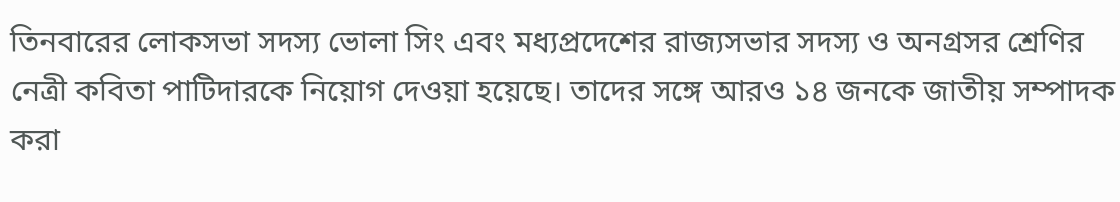তিনবারের লোকসভা সদস্য ভোলা সিং এবং মধ্যপ্রদেশের রাজ্যসভার সদস্য ও অনগ্রসর শ্রেণির নেত্রী কবিতা পাটিদারকে নিয়োগ দেওয়া হয়েছে। তাদের সঙ্গে আরও ১৪ জনকে জাতীয় সম্পাদক করা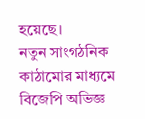হয়েছে।
নতুন সাংগঠনিক কাঠামোর মাধ্যমে বিজেপি অভিজ্ঞ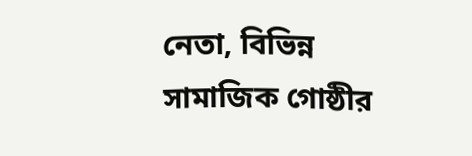নেতা, বিভিন্ন সামাজিক গোষ্ঠীর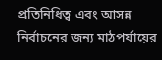প্রতিনিধিত্ব এবং আসন্ন নির্বাচনের জন্য মাঠপর্যায়ের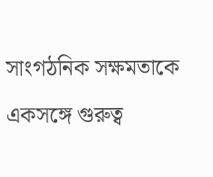সাংগঠনিক সক্ষমতাকে একসঙ্গে গুরুত্ব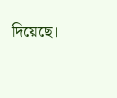দিয়েছে।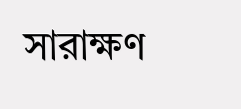সারাক্ষণ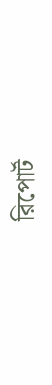রিপোর্ট